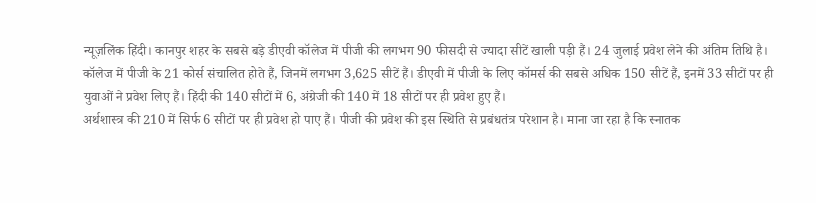न्यूज़लिंक हिंदी। कानपुर शहर के सबसे बड़े डीएवी कॉलेज में पीजी की लगभग 90 फीसदी से ज्यादा सीटें खाली पड़ी हैं। 24 जुलाई प्रवेश लेने की अंतिम तिथि है।
कॉलेज में पीजी के 21 कोर्स संचालित होते हैं, जिनमें लगभग 3,625 सीटें हैं। डीएवी में पीजी के लिए कॉमर्स की सबसे अधिक 150 सीटें हैं, इनमें 33 सीटों पर ही युवाओं ने प्रवेश लिए हैं। हिंदी की 140 सीटों में 6, अंग्रेजी की 140 में 18 सीटों पर ही प्रवेश हुए हैं।
अर्थशास्त्र की 210 में सिर्फ 6 सीटों पर ही प्रवेश हो पाए हैं। पीजी की प्रवेश की इस स्थिति से प्रबंधतंत्र परेशान है। माना जा रहा है कि स्नातक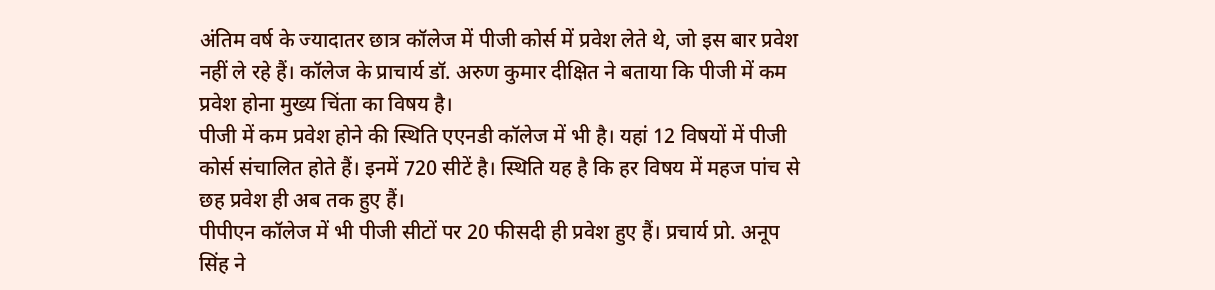अंतिम वर्ष के ज्यादातर छात्र कॉलेज में पीजी कोर्स में प्रवेश लेते थे, जो इस बार प्रवेश नहीं ले रहे हैं। कॉलेज के प्राचार्य डॉ. अरुण कुमार दीक्षित ने बताया कि पीजी में कम प्रवेश होना मुख्य चिंता का विषय है।
पीजी में कम प्रवेश होने की स्थिति एएनडी कॉलेज में भी है। यहां 12 विषयों में पीजी कोर्स संचालित होते हैं। इनमें 720 सीटें है। स्थिति यह है कि हर विषय में महज पांच से छह प्रवेश ही अब तक हुए हैं।
पीपीएन कॉलेज में भी पीजी सीटों पर 20 फीसदी ही प्रवेश हुए हैं। प्रचार्य प्रो. अनूप सिंह ने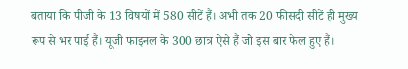बताया कि पीजी के 13 विषयों में 580 सीटें हैं। अभी तक 20 फीसदी सीटें ही मुख्य रूप से भर पाई हैं। यूजी फाइनल के 300 छात्र ऐसे हैं जो इस बार फेल हुए हैं।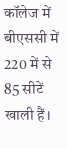कॉलेज में बीएससी में 220 में से 85 सीटें खाली हैं।